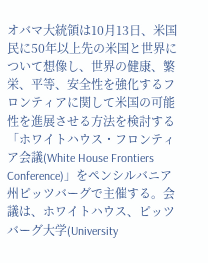オバマ大統領は10月13日、米国民に50年以上先の米国と世界について想像し、世界の健康、繁栄、平等、安全性を強化するフロンティアに関して米国の可能性を進展させる方法を検討する「ホワイトハウス・フロンティア会議(White House Frontiers Conference)」をペンシルバニア州ピッツバーグで主催する。会議は、ホワイトハウス、ピッツバーグ大学(University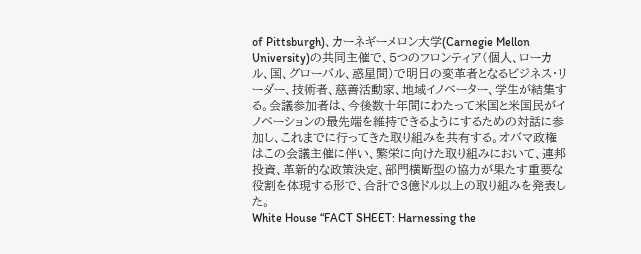of Pittsburgh)、カーネギーメロン大学(Carnegie Mellon University)の共同主催で、5つのフロンティア(個人、ローカル、国、グローバル、惑星間)で明日の変革者となるビジネス・リーダー、技術者、慈善活動家、地域イノベーター、学生が結集する。会議参加者は、今後数十年間にわたって米国と米国民がイノベーションの最先端を維持できるようにするための対話に参加し、これまでに行ってきた取り組みを共有する。オバマ政権はこの会議主催に伴い、繁栄に向けた取り組みにおいて、連邦投資、革新的な政策決定、部門横断型の協力が果たす重要な役割を体現する形で、合計で3億ドル以上の取り組みを発表した。
White House “FACT SHEET: Harnessing the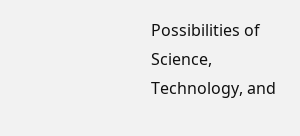Possibilities of Science, Technology, and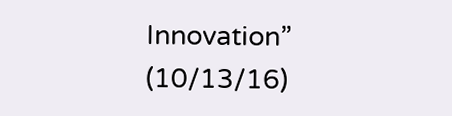Innovation” (10/13/16)